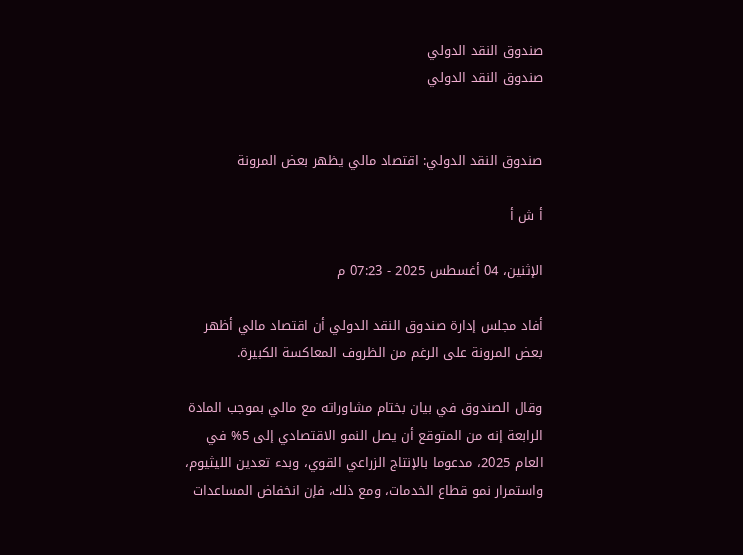صندوق النقد الدولي
صندوق النقد الدولي


صندوق النقد الدولي: اقتصاد مالي يظهر بعض المرونة

أ ش أ

الإثنين، 04 أغسطس 2025 - 07:23 م

أفاد مجلس إدارة صندوق النقد الدولي أن اقتصاد مالي أظهر بعض المرونة على الرغم من الظروف المعاكسة الكبيرة.

وقال الصندوق في بيان بختام مشاوراته مع مالي بموجب المادة الرابعة إنه من المتوقع أن يصل النمو الاقتصادي إلى 5% في العام 2025، مدعوما بالإنتاج الزراعي القوي، وبدء تعدين الليثيوم، واستمرار نمو قطاع الخدمات، ومع ذلك، فإن انخفاض المساعدات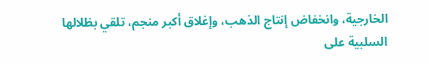الخارجية، وانخفاض إنتاج الذهب، وإغلاق أكبر منجم، تلقي بظلالها السلبية على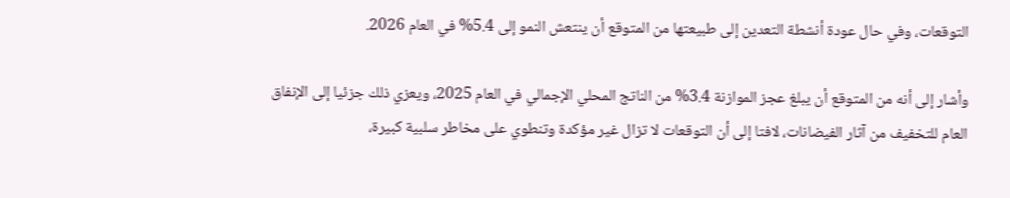التوقعات، وفي حال عودة أنشطة التعدين إلى طبيعتها من المتوقع أن ينتعش النمو إلى 5.4% في العام 2026.

وأشار إلى أنه من المتوقع أن يبلغ عجز الموازنة 3.4% من الناتج المحلي الإجمالي في العام 2025، ويعزي ذلك جزئيا إلى الإنفاق العام للتخفيف من آثار الفيضانات، لافتا إلى أن التوقعات لا تزال غير مؤكدة وتنطوي على مخاطر سلبية كبيرة،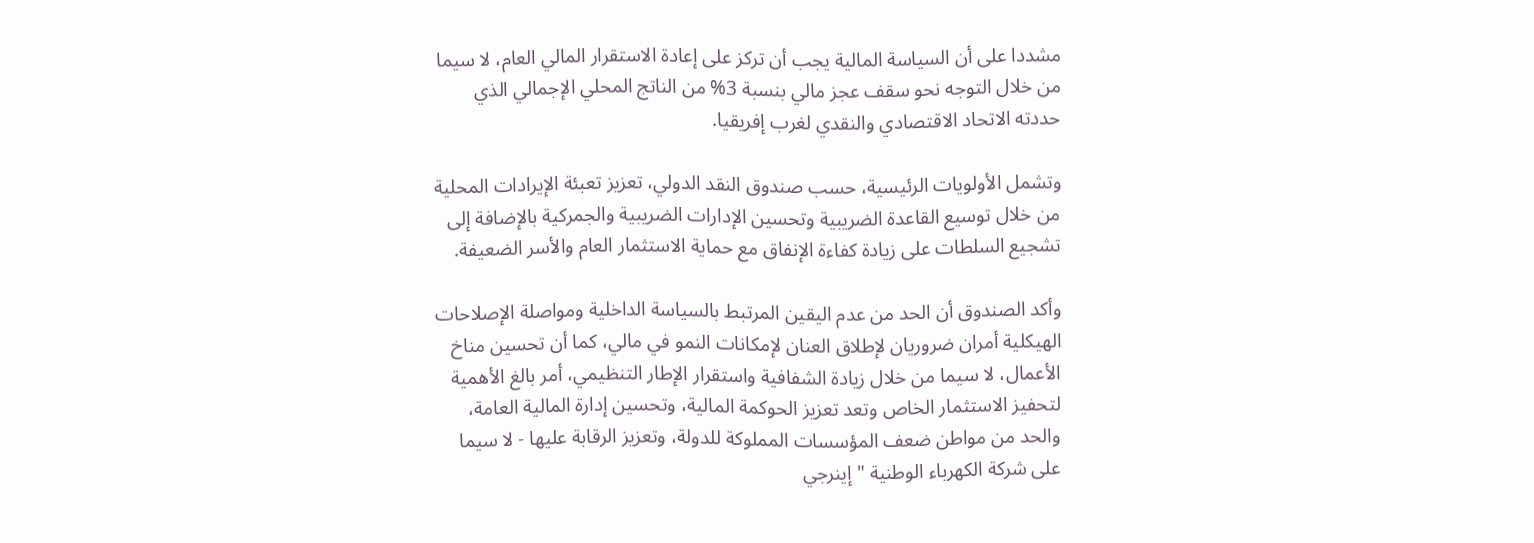مشددا على أن السياسة المالية يجب أن تركز على إعادة الاستقرار المالي العام، لا سيما من خلال التوجه نحو سقف عجز مالي بنسبة 3% من الناتج المحلي الإجمالي الذي حددته الاتحاد الاقتصادي والنقدي لغرب إفريقيا.

وتشمل الأولويات الرئيسية، حسب صندوق النقد الدولي، تعزيز تعبئة الإيرادات المحلية من خلال توسيع القاعدة الضريبية وتحسين الإدارات الضريبية والجمركية بالإضافة إلى تشجيع السلطات على زيادة كفاءة الإنفاق مع حماية الاستثمار العام والأسر الضعيفة.

وأكد الصندوق أن الحد من عدم اليقين المرتبط بالسياسة الداخلية ومواصلة الإصلاحات الهيكلية أمران ضروريان لإطلاق العنان لإمكانات النمو في مالي، كما أن تحسين مناخ الأعمال، لا سيما من خلال زيادة الشفافية واستقرار الإطار التنظيمي، أمر بالغ الأهمية لتحفيز الاستثمار الخاص وتعد تعزيز الحوكمة المالية، وتحسين إدارة المالية العامة، والحد من مواطن ضعف المؤسسات المملوكة للدولة، وتعزيز الرقابة عليها - لا سيما على شركة الكهرباء الوطنية "إينرجي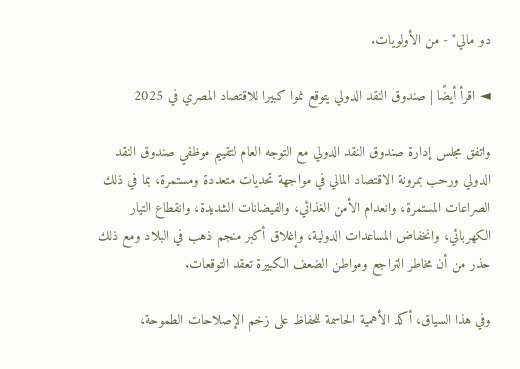دو مالي" - من الأولويات.

◄ اقرأ أيضًا | صندوق النقد الدولي يتوقع نموا كبيرا للاقتصاد المصري في 2025

واتفق مجلس إدارة صندوق النقد الدولي مع التوجه العام لتقييم موظفي صندوق النقد الدولي ورحب بمرونة الاقتصاد المالي في مواجهة تحديات متعددة ومستمرة، بما في ذلك الصراعات المستمرة، وانعدام الأمن الغذائي، والفيضانات الشديدة، وانقطاع التيار الكهربائي، وانخفاض المساعدات الدولية، وإغلاق أكبر منجم ذهب في البلاد ومع ذلك حذر من أن مخاطر التراجع ومواطن الضعف الكبيرة تعقد التوقعات.

وفي هذا السياق، أكد الأهمية الحاسمة للحفاظ على زخم الإصلاحات الطموحة،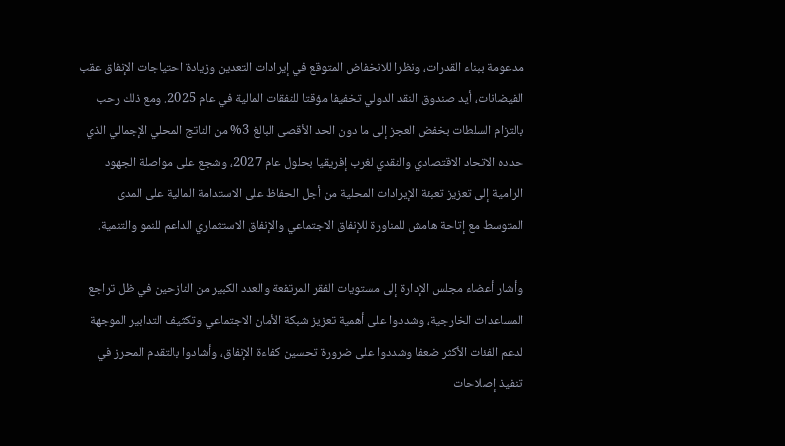مدعومة ببناء القدرات، ونظرا للانخفاض المتوقع في إيرادات التعدين وزيادة احتياجات الإنفاق عقب الفيضانات، أيد صندوق النقد الدولي تخفيفا مؤقتا للنفقات المالية في عام 2025. ومع ذلك رحب بالتزام السلطات بخفض العجز إلى ما دون الحد الأقصى البالغ 3% من الناتج المحلي الإجمالي الذي حدده الاتحاد الاقتصادي والنقدي لغرب إفريقيا بحلول عام 2027، وشجع على مواصلة الجهود الرامية إلى تعزيز تعبئة الإيرادات المحلية من أجل الحفاظ على الاستدامة المالية على المدى المتوسط مع إتاحة هامش للمناورة للإنفاق الاجتماعي والإنفاق الاستثماري الداعم للنمو والتنمية.

وأشار أعضاء مجلس الإدارة إلى مستويات الفقر المرتفعة والعدد الكبير من النازحين في ظل تراجع المساعدات الخارجية، وشددوا على أهمية تعزيز شبكة الأمان الاجتماعي وتكثيف التدابير الموجهة لدعم الفئات الأكثر ضعفا وشددوا على ضرورة تحسين كفاءة الإنفاق، وأشادوا بالتقدم المحرز في تنفيذ إصلاحات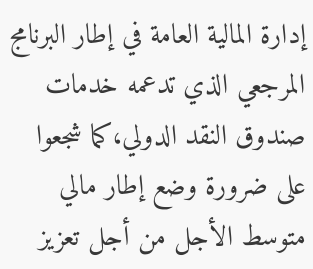إدارة المالية العامة في إطار البرنامج المرجعي الذي تدعمه خدمات صندوق النقد الدولي،كما شجعوا على ضرورة وضع إطار مالي متوسط الأجل من أجل تعزيز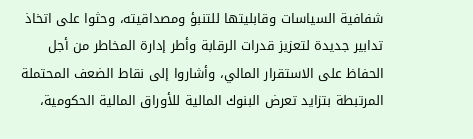شفافية السياسات وقابليتها للتنبؤ ومصداقيته، وحثوا على اتخاذ تدابير جديدة لتعزيز قدرات الرقابة وأطر إدارة المخاطر من أجل الحفاظ على الاستقرار المالي، وأشاروا إلى نقاط الضعف المحتملة المرتبطة بتزايد تعرض البنوك المالية للأوراق المالية الحكومية،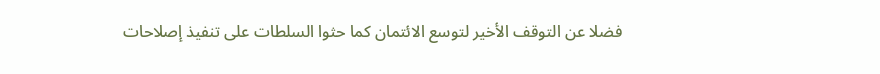فضلا عن التوقف الأخير لتوسع الائتمان كما حثوا السلطات على تنفيذ إصلاحات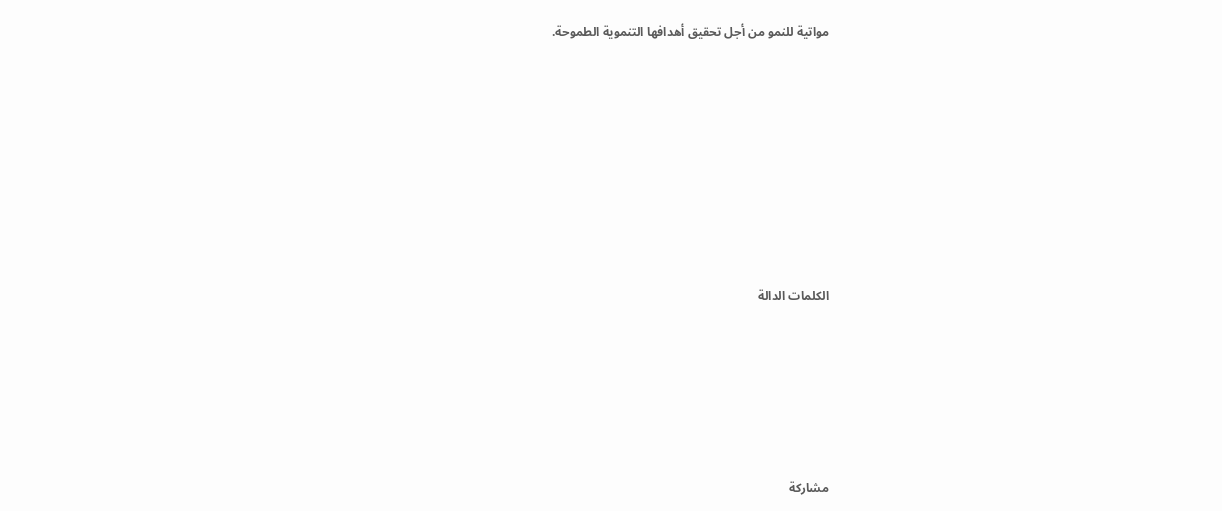مواتية للنمو من أجل تحقيق أهدافها التنموية الطموحة.










الكلمات الدالة







مشاركة